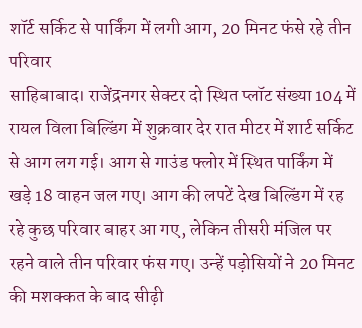शॉर्ट सर्किट से पार्किंग में लगी आग, 20 मिनट फंसे रहे तीन परिवार
साहिबाबाद। राजेंद्रनगर सेक्टर दो स्थित प्लॉट संख्या 104 में रायल विला बिल्डिंग में शुक्रवार देर रात मीटर में शार्ट सर्किट से आग लग गई। आग से गाउंड फ्लोर में स्थित पार्किंग में खड़े 18 वाहन जल गए। आग की लपटें देख बिल्डिंग में रह रहे कुछ परिवार बाहर आ गए, लेकिन तीसरी मंजिल पर रहने वाले तीन परिवार फंस गए। उन्हें पड़ोसियों ने 20 मिनट की मशक्कत के बाद सीढ़ी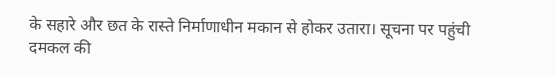के सहारे और छत के रास्ते निर्माणाधीन मकान से होकर उतारा। सूचना पर पहुंची दमकल की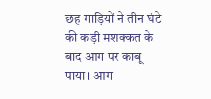छह गाड़ियों ने तीन घंटे की कड़ी मशक्कत के बाद आग पर काबू पाया। आग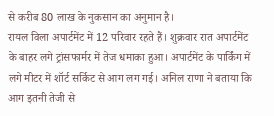से करीब 80 लाख के नुकसान का अनुमान है।
रायल विला अपार्टमेंट में 12 परिवार रहते हैं। शुक्रवार रात अपार्टमेंट के बाहर लगे ट्रांसफार्मर में तेज धमाका हुआ। अपार्टमेंट के पार्किंग में लगे मीटर में शॉर्ट सर्किट से आग लग गई। अनिल राणा ने बताया कि आग इतनी तेजी से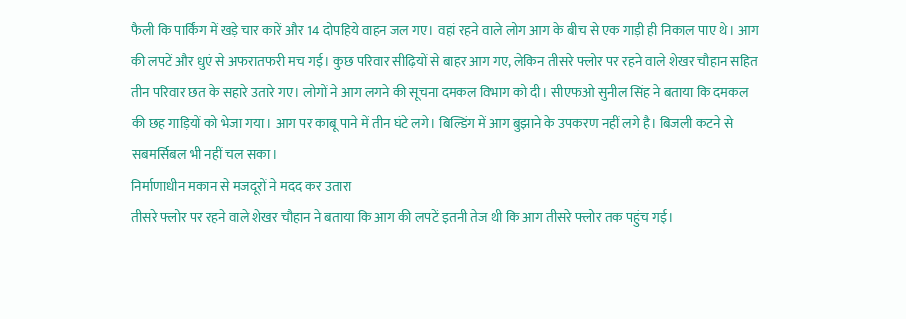फैली कि पार्किंग में खड़े चार कारें और 14 दोपहिये वाहन जल गए। वहां रहने वाले लोग आग के बीच से एक गाड़ी ही निकाल पाए थे। आग की लपटें और धुएं से अफरातफरी मच गई। कुछ परिवार सीढ़ियों से बाहर आग गए, लेकिन तीसरे फ्लोर पर रहने वाले शेखर चौहान सहित तीन परिवार छत के सहारे उतारे गए। लोगों ने आग लगने की सूचना दमकल विभाग को दी। सीएफओ सुनील सिंह ने बताया कि दमकल की छह गाड़ियों को भेजा गया। आग पर काबू पाने में तीन घंटे लगे। बिल्डिंग में आग बुझाने के उपकरण नहीं लगे है। बिजली कटने से सबमर्सिबल भी नहीं चल सका।
निर्माणाधीन मकान से मजदूरों ने मदद कर उतारा
तीसरे फ्लोर पर रहने वाले शेखर चौहान ने बताया कि आग की लपटें इतनी तेज थी कि आग तीसरे फ्लोर तक पहुंच गई।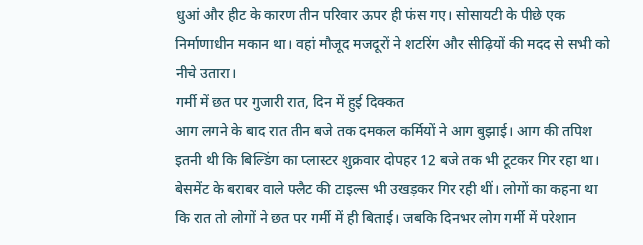धुआं और हीट के कारण तीन परिवार ऊपर ही फंस गए। सोसायटी के पीछे एक निर्माणाधीन मकान था। वहां मौजूद मजदूरों ने शटरिंग और सीढ़ियों की मदद से सभी को नीचे उतारा।
गर्मी में छत पर गुजारी रात, दिन में हुई दिक्कत
आग लगने के बाद रात तीन बजे तक दमकल कर्मियों ने आग बुझाई। आग की तपिश इतनी थी कि बिल्डिंग का प्लास्टर शुक्रवार दोपहर 12 बजे तक भी टूटकर गिर रहा था। बेसमेंट के बराबर वाले फ्लैट की टाइल्स भी उखड़कर गिर रही थीं। लोगों का कहना था कि रात तो लोगों ने छत पर गर्मी में ही बिताई। जबकि दिनभर लोग गर्मी में परेशान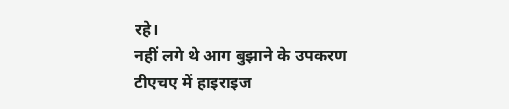रहे।
नहीं लगे थे आग बुझाने के उपकरण
टीएचए में हाइराइज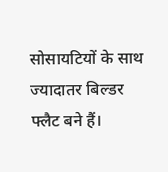सोसायटियों के साथ ज्यादातर बिल्डर फ्लैट बने हैं।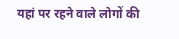यहां पर रहने वाले लोगों की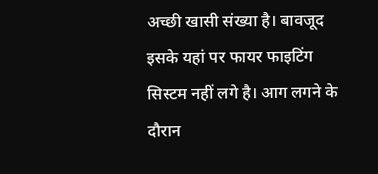अच्छी खासी संख्या है। बावजूद इसके यहां पर फायर फाइटिंग सिस्टम नहीं लगे है। आग लगने के दौरान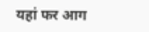यहां फर आग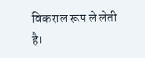विकराल रूप ले लेती है।